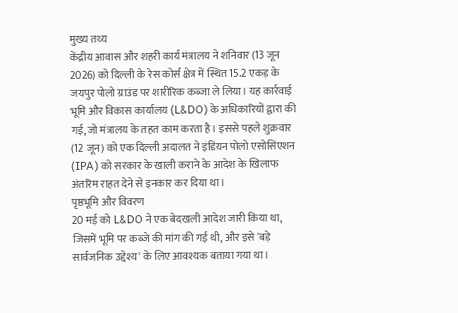मुख्य तथ्य
केंद्रीय आवास और शहरी कार्य मंत्रालय ने शनिवार (13 जून 2026) को दिल्ली के रेस कोर्स क्षेत्र में स्थित 15.2 एकड़ के जयपुर पोलो ग्राउंड पर शारीरिक कब्जा ले लिया। यह कार्रवाई भूमि और विकास कार्यालय (L&DO) के अधिकारियों द्वारा की गई, जो मंत्रालय के तहत काम करता है। इससे पहले शुक्रवार (12 जून) को एक दिल्ली अदालत ने इंडियन पोलो एसोसिएशन (IPA) को सरकार के खाली कराने के आदेश के खिलाफ अंतरिम राहत देने से इनकार कर दिया था।
पृष्ठभूमि और विवरण
20 मई को L&DO ने एक बेदखली आदेश जारी किया था, जिसमें भूमि पर कब्जे की मांग की गई थी, और इसे 'बड़े सार्वजनिक उद्देश्य' के लिए आवश्यक बताया गया था।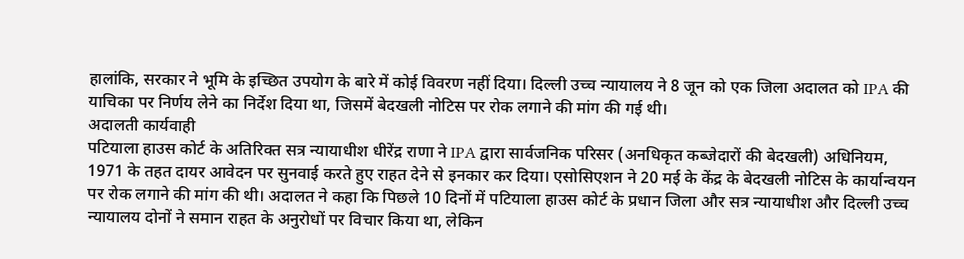हालांकि, सरकार ने भूमि के इच्छित उपयोग के बारे में कोई विवरण नहीं दिया। दिल्ली उच्च न्यायालय ने 8 जून को एक जिला अदालत को IPA की याचिका पर निर्णय लेने का निर्देश दिया था, जिसमें बेदखली नोटिस पर रोक लगाने की मांग की गई थी।
अदालती कार्यवाही
पटियाला हाउस कोर्ट के अतिरिक्त सत्र न्यायाधीश धीरेंद्र राणा ने IPA द्वारा सार्वजनिक परिसर (अनधिकृत कब्जेदारों की बेदखली) अधिनियम, 1971 के तहत दायर आवेदन पर सुनवाई करते हुए राहत देने से इनकार कर दिया। एसोसिएशन ने 20 मई के केंद्र के बेदखली नोटिस के कार्यान्वयन पर रोक लगाने की मांग की थी। अदालत ने कहा कि पिछले 10 दिनों में पटियाला हाउस कोर्ट के प्रधान जिला और सत्र न्यायाधीश और दिल्ली उच्च न्यायालय दोनों ने समान राहत के अनुरोधों पर विचार किया था, लेकिन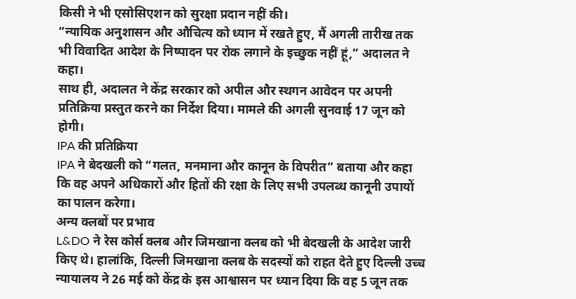किसी ने भी एसोसिएशन को सुरक्षा प्रदान नहीं की।
“न्यायिक अनुशासन और औचित्य को ध्यान में रखते हुए, मैं अगली तारीख तक भी विवादित आदेश के निष्पादन पर रोक लगाने के इच्छुक नहीं हूं,” अदालत ने कहा।
साथ ही, अदालत ने केंद्र सरकार को अपील और स्थगन आवेदन पर अपनी प्रतिक्रिया प्रस्तुत करने का निर्देश दिया। मामले की अगली सुनवाई 17 जून को होगी।
IPA की प्रतिक्रिया
IPA ने बेदखली को “गलत, मनमाना और कानून के विपरीत” बताया और कहा कि वह अपने अधिकारों और हितों की रक्षा के लिए सभी उपलब्ध कानूनी उपायों का पालन करेगा।
अन्य क्लबों पर प्रभाव
L&DO ने रेस कोर्स क्लब और जिमखाना क्लब को भी बेदखली के आदेश जारी किए थे। हालांकि, दिल्ली जिमखाना क्लब के सदस्यों को राहत देते हुए दिल्ली उच्च न्यायालय ने 26 मई को केंद्र के इस आश्वासन पर ध्यान दिया कि वह 5 जून तक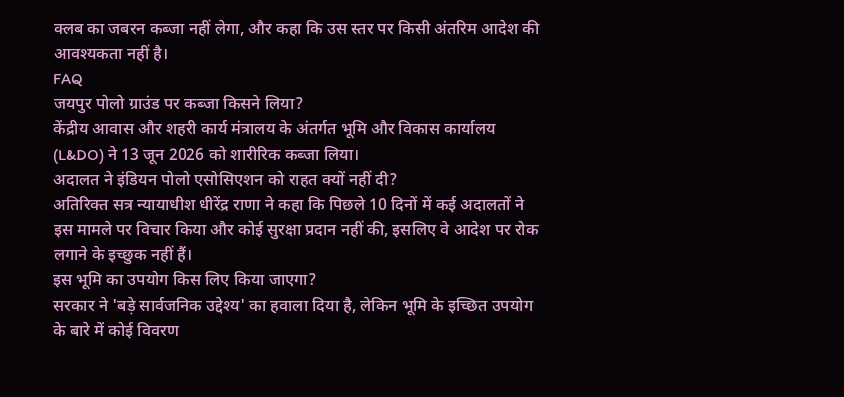क्लब का जबरन कब्जा नहीं लेगा, और कहा कि उस स्तर पर किसी अंतरिम आदेश की आवश्यकता नहीं है।
FAQ
जयपुर पोलो ग्राउंड पर कब्जा किसने लिया?
केंद्रीय आवास और शहरी कार्य मंत्रालय के अंतर्गत भूमि और विकास कार्यालय (L&DO) ने 13 जून 2026 को शारीरिक कब्जा लिया।
अदालत ने इंडियन पोलो एसोसिएशन को राहत क्यों नहीं दी?
अतिरिक्त सत्र न्यायाधीश धीरेंद्र राणा ने कहा कि पिछले 10 दिनों में कई अदालतों ने इस मामले पर विचार किया और कोई सुरक्षा प्रदान नहीं की, इसलिए वे आदेश पर रोक लगाने के इच्छुक नहीं हैं।
इस भूमि का उपयोग किस लिए किया जाएगा?
सरकार ने 'बड़े सार्वजनिक उद्देश्य' का हवाला दिया है, लेकिन भूमि के इच्छित उपयोग के बारे में कोई विवरण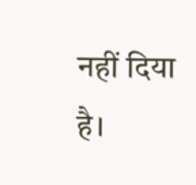नहीं दिया है।